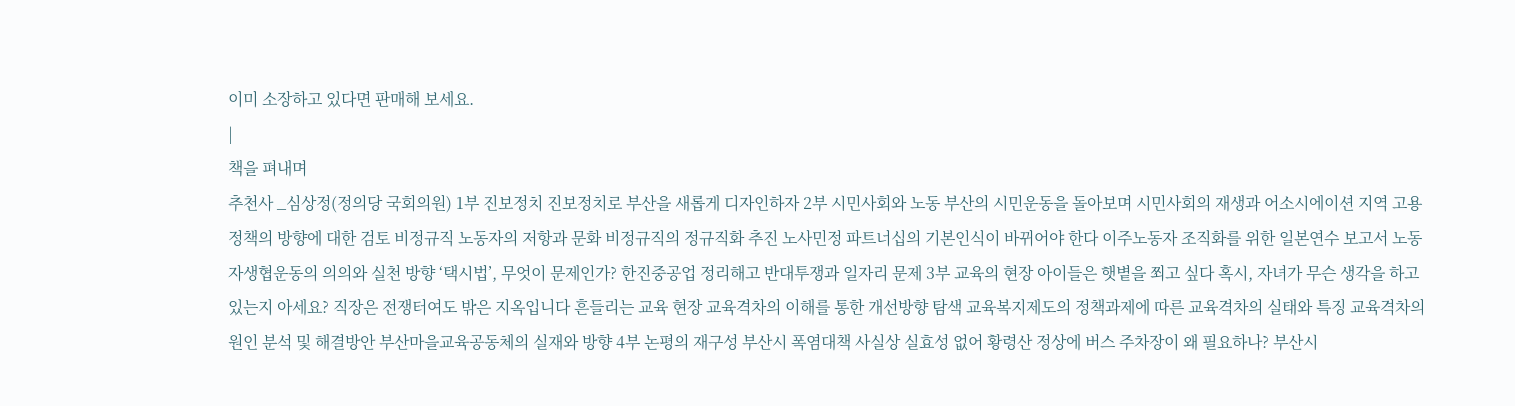이미 소장하고 있다면 판매해 보세요.
|
책을 펴내며
추천사 _심상정(정의당 국회의원) 1부 진보정치 진보정치로 부산을 새롭게 디자인하자 2부 시민사회와 노동 부산의 시민운동을 돌아보며 시민사회의 재생과 어소시에이션 지역 고용정책의 방향에 대한 검토 비정규직 노동자의 저항과 문화 비정규직의 정규직화 추진 노사민정 파트너십의 기본인식이 바뀌어야 한다 이주노동자 조직화를 위한 일본연수 보고서 노동자생협운동의 의의와 실천 방향 ‘택시법’, 무엇이 문제인가? 한진중공업 정리해고 반대투쟁과 일자리 문제 3부 교육의 현장 아이들은 햇볕을 쬐고 싶다 혹시, 자녀가 무슨 생각을 하고 있는지 아세요? 직장은 전쟁터여도 밖은 지옥입니다 흔들리는 교육 현장 교육격차의 이해를 통한 개선방향 탐색 교육복지제도의 정책과제에 따른 교육격차의 실태와 특징 교육격차의 원인 분석 및 해결방안 부산마을교육공동체의 실재와 방향 4부 논평의 재구성 부산시 폭염대책 사실상 실효성 없어 황령산 정상에 버스 주차장이 왜 필요하나? 부산시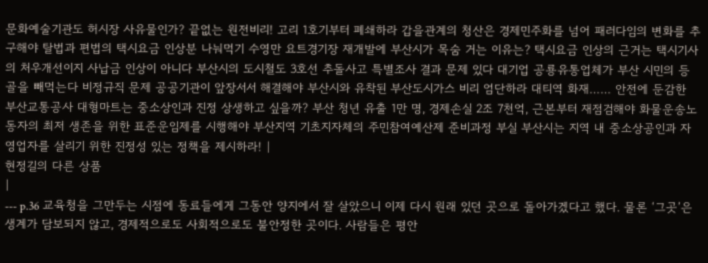문화예술기관도 허시장 사유물인가? 끝없는 원전비리! 고리 1호기부터 폐쇄하라 갑을관계의 청산은 경제민주화를 넘어 패러다임의 변화를 추구해야 탈법과 편법의 택시요금 인상분 나눠먹기 수영만 요트경기장 재개발에 부산시가 목숨 거는 이유는? 택시요금 인상의 근거는 택시기사의 처우개선이지 사납금 인상이 아니다 부산시의 도시철도 3호선 추돌사고 특별조사 결과 문제 있다 대기업 공룡유통업체가 부산 시민의 등골을 빼먹는다 비정규직 문제 공공기관이 앞장서서 해결해야 부산시와 유착된 부산도시가스 비리 엄단하라 대티역 화재…… 안전에 둔감한 부산교통공사 대형마트는 중소상인과 진정 상생하고 싶을까? 부산 청년 유출 1만 명, 경제손실 2조 7천억, 근본부터 재점검해야 화물운송노동자의 최저 생존을 위한 표준운임제를 시행해야 부산지역 기초지자체의 주민참여예산제 준비과정 부실 부산시는 지역 내 중소상공인과 자영업자를 살리기 위한 진정성 있는 정책을 제시하라! |
현정길의 다른 상품
|
--- p.36 교육청을 그만두는 시점에 동료들에게 그동안 양지에서 잘 살았으니 이제 다시 원래 있던 곳으로 돌아가겠다고 했다. 물론 ‘그곳’은 생계가 담보되지 않고, 경제적으로도 사회적으로도 불안정한 곳이다. 사람들은 평안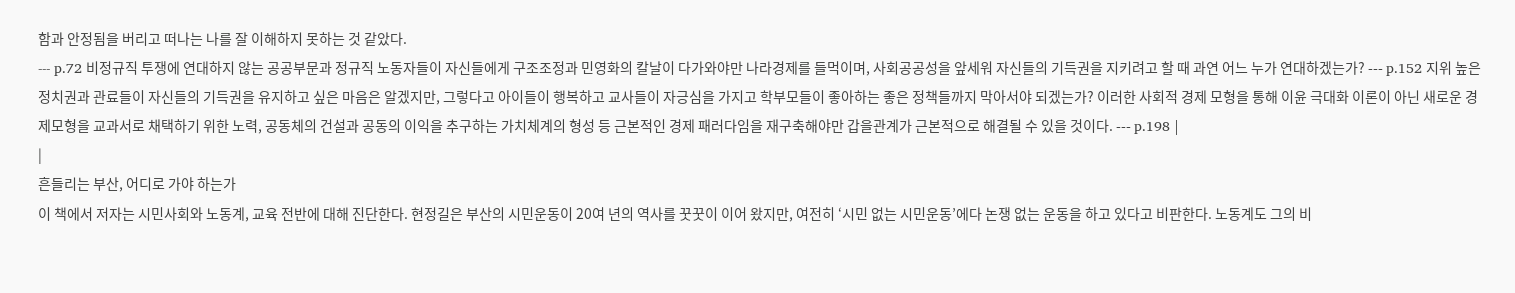함과 안정됨을 버리고 떠나는 나를 잘 이해하지 못하는 것 같았다.
--- p.72 비정규직 투쟁에 연대하지 않는 공공부문과 정규직 노동자들이 자신들에게 구조조정과 민영화의 칼날이 다가와야만 나라경제를 들먹이며, 사회공공성을 앞세워 자신들의 기득권을 지키려고 할 때 과연 어느 누가 연대하겠는가? --- p.152 지위 높은 정치권과 관료들이 자신들의 기득권을 유지하고 싶은 마음은 알겠지만, 그렇다고 아이들이 행복하고 교사들이 자긍심을 가지고 학부모들이 좋아하는 좋은 정책들까지 막아서야 되겠는가? 이러한 사회적 경제 모형을 통해 이윤 극대화 이론이 아닌 새로운 경제모형을 교과서로 채택하기 위한 노력, 공동체의 건설과 공동의 이익을 추구하는 가치체계의 형성 등 근본적인 경제 패러다임을 재구축해야만 갑을관계가 근본적으로 해결될 수 있을 것이다. --- p.198 |
|
흔들리는 부산, 어디로 가야 하는가
이 책에서 저자는 시민사회와 노동계, 교육 전반에 대해 진단한다. 현정길은 부산의 시민운동이 20여 년의 역사를 꿋꿋이 이어 왔지만, 여전히 ‘시민 없는 시민운동’에다 논쟁 없는 운동을 하고 있다고 비판한다. 노동계도 그의 비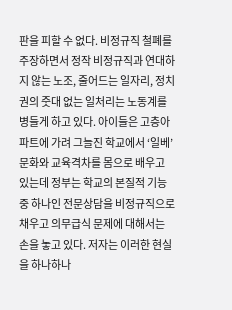판을 피할 수 없다. 비정규직 철폐를 주장하면서 정작 비정규직과 연대하지 않는 노조, 줄어드는 일자리, 정치권의 줏대 없는 일처리는 노동계를 병들게 하고 있다. 아이들은 고층아파트에 가려 그늘진 학교에서 ‘일베’ 문화와 교육격차를 몸으로 배우고 있는데 정부는 학교의 본질적 기능 중 하나인 전문상담을 비정규직으로 채우고 의무급식 문제에 대해서는 손을 놓고 있다. 저자는 이러한 현실을 하나하나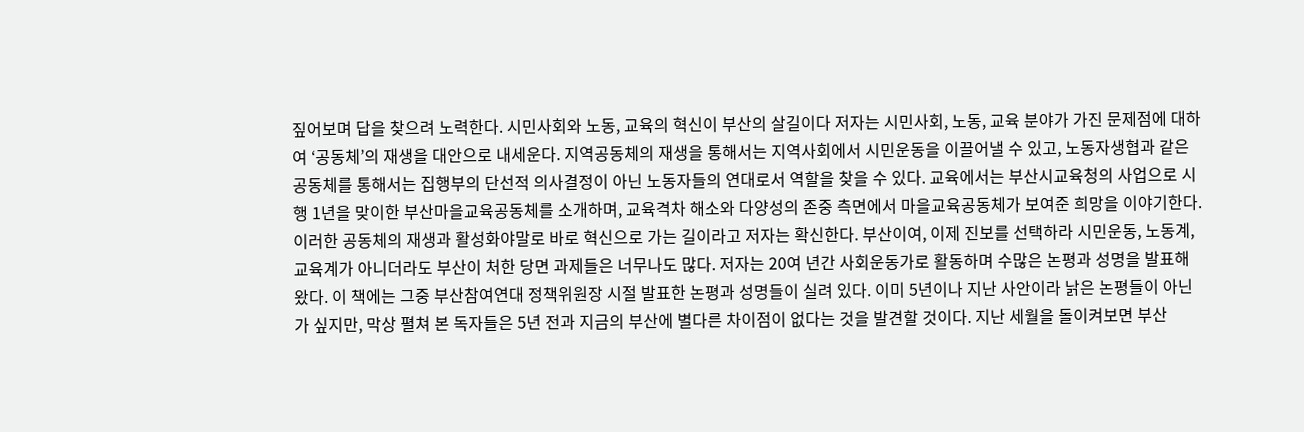짚어보며 답을 찾으려 노력한다. 시민사회와 노동, 교육의 혁신이 부산의 살길이다 저자는 시민사회, 노동, 교육 분야가 가진 문제점에 대하여 ‘공동체’의 재생을 대안으로 내세운다. 지역공동체의 재생을 통해서는 지역사회에서 시민운동을 이끌어낼 수 있고, 노동자생협과 같은 공동체를 통해서는 집행부의 단선적 의사결정이 아닌 노동자들의 연대로서 역할을 찾을 수 있다. 교육에서는 부산시교육청의 사업으로 시행 1년을 맞이한 부산마을교육공동체를 소개하며, 교육격차 해소와 다양성의 존중 측면에서 마을교육공동체가 보여준 희망을 이야기한다. 이러한 공동체의 재생과 활성화야말로 바로 혁신으로 가는 길이라고 저자는 확신한다. 부산이여, 이제 진보를 선택하라 시민운동, 노동계, 교육계가 아니더라도 부산이 처한 당면 과제들은 너무나도 많다. 저자는 20여 년간 사회운동가로 활동하며 수많은 논평과 성명을 발표해왔다. 이 책에는 그중 부산참여연대 정책위원장 시절 발표한 논평과 성명들이 실려 있다. 이미 5년이나 지난 사안이라 낡은 논평들이 아닌가 싶지만, 막상 펼쳐 본 독자들은 5년 전과 지금의 부산에 별다른 차이점이 없다는 것을 발견할 것이다. 지난 세월을 돌이켜보면 부산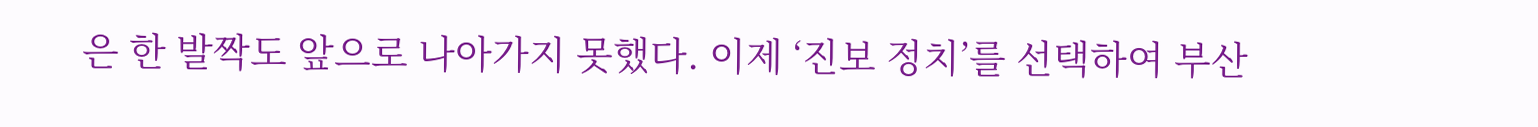은 한 발짝도 앞으로 나아가지 못했다. 이제 ‘진보 정치’를 선택하여 부산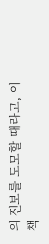의 진보를 도모할 때라고, 이 책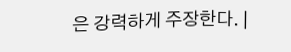은 강력하게 주장한다. |